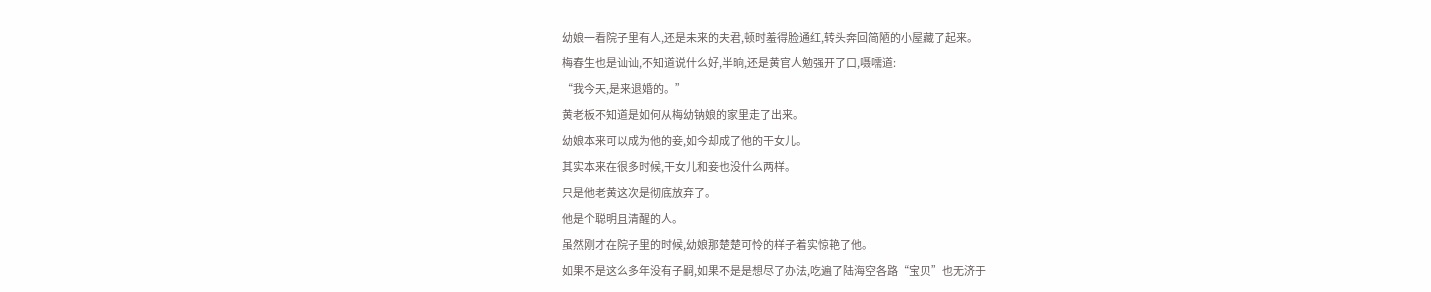幼娘一看院子里有人,还是未来的夫君,顿时羞得脸通红,转头奔回简陋的小屋藏了起来。
梅春生也是讪讪,不知道说什么好,半晌,还是黄官人勉强开了口,嗫嚅道:
“我今天,是来退婚的。”
黄老板不知道是如何从梅幼钠娘的家里走了出来。
幼娘本来可以成为他的妾,如今却成了他的干女儿。
其实本来在很多时候,干女儿和妾也没什么两样。
只是他老黄这次是彻底放弃了。
他是个聪明且清醒的人。
虽然刚才在院子里的时候,幼娘那楚楚可怜的样子着实惊艳了他。
如果不是这么多年没有子嗣,如果不是是想尽了办法,吃遍了陆海空各路“宝贝”也无济于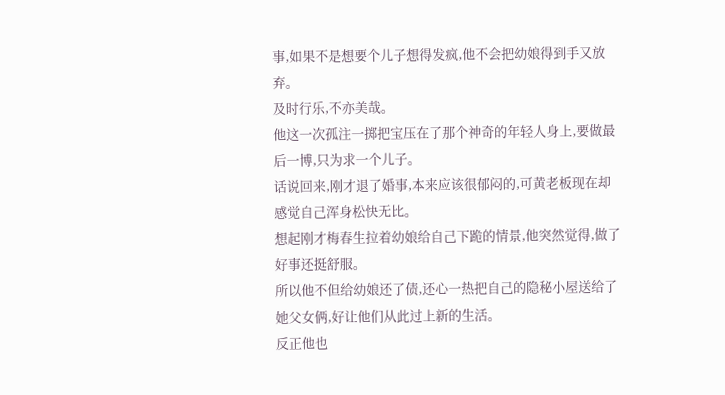事,如果不是想要个儿子想得发疯,他不会把幼娘得到手又放弃。
及时行乐,不亦美哉。
他这一次孤注一掷把宝压在了那个神奇的年轻人身上,要做最后一博,只为求一个儿子。
话说回来,刚才退了婚事,本来应该很郁闷的,可黄老板现在却感觉自己浑身松快无比。
想起刚才梅春生拉着幼娘给自己下跪的情景,他突然觉得,做了好事还挺舒服。
所以他不但给幼娘还了债,还心一热把自己的隐秘小屋送给了她父女俩,好让他们从此过上新的生活。
反正他也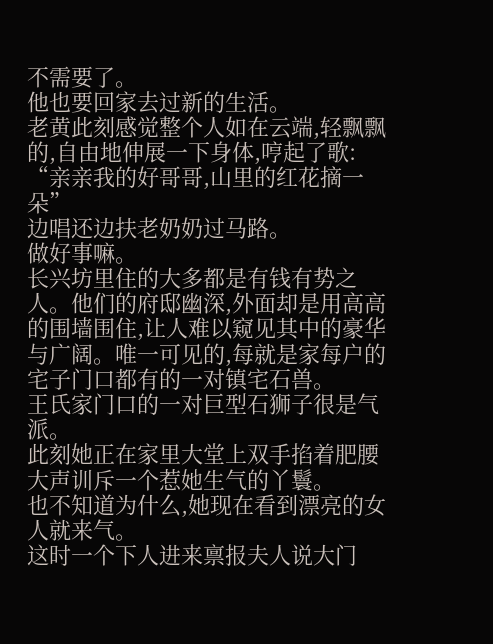不需要了。
他也要回家去过新的生活。
老黄此刻感觉整个人如在云端,轻飘飘的,自由地伸展一下身体,哼起了歌:
“亲亲我的好哥哥,山里的红花摘一朵”
边唱还边扶老奶奶过马路。
做好事嘛。
长兴坊里住的大多都是有钱有势之人。他们的府邸幽深,外面却是用高高的围墙围住,让人难以窥见其中的豪华与广阔。唯一可见的,每就是家每户的宅子门口都有的一对镇宅石兽。
王氏家门口的一对巨型石狮子很是气派。
此刻她正在家里大堂上双手掐着肥腰大声训斥一个惹她生气的丫鬟。
也不知道为什么,她现在看到漂亮的女人就来气。
这时一个下人进来禀报夫人说大门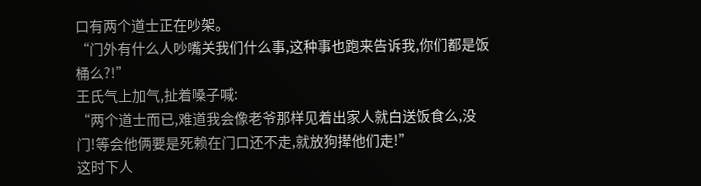口有两个道士正在吵架。
“门外有什么人吵嘴关我们什么事,这种事也跑来告诉我,你们都是饭桶么?!”
王氏气上加气,扯着嗓子喊:
“两个道士而已,难道我会像老爷那样见着出家人就白送饭食么,没门!等会他俩要是死赖在门口还不走,就放狗撵他们走!”
这时下人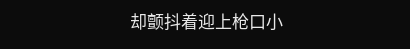却颤抖着迎上枪口小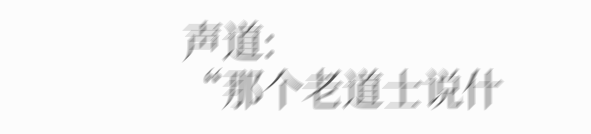声道:
“那个老道士说什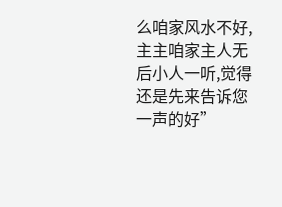么咱家风水不好,主主咱家主人无后小人一听,觉得还是先来告诉您一声的好”